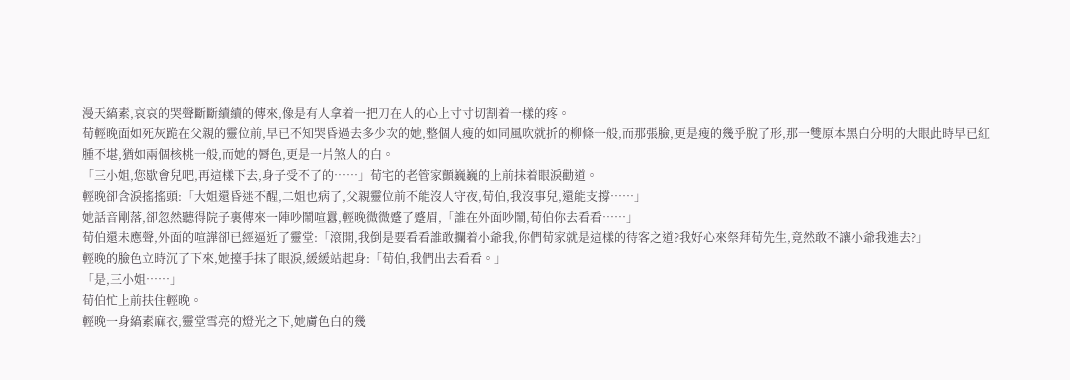漫天縞素,哀哀的哭聲斷斷續續的傳來,像是有人拿着一把刀在人的心上寸寸切割着一樣的疼。
荀輕晚面如死灰跪在父親的靈位前,早已不知哭昏過去多少次的她,整個人瘦的如同風吹就折的柳條一般,而那張臉,更是瘦的幾乎脫了形,那一雙原本黑白分明的大眼此時早已紅腫不堪,猶如兩個核桃一般,而她的脣色,更是一片煞人的白。
「三小姐,您歇會兒吧,再這樣下去,身子受不了的……」荀宅的老管家顫巍巍的上前抹着眼淚勸道。
輕晚卻含淚搖搖頭:「大姐還昏迷不醒,二姐也病了,父親靈位前不能沒人守夜,荀伯,我沒事兒,還能支撐……」
她話音剛落,卻忽然聽得院子裏傳來一陣吵鬧喧囂,輕晚微微蹙了蹙眉,「誰在外面吵鬧,荀伯你去看看……」
荀伯還未應聲,外面的喧譁卻已經逼近了靈堂:「滾開,我倒是要看看誰敢攔着小爺我,你們荀家就是這樣的待客之道?我好心來祭拜荀先生,竟然敢不讓小爺我進去?」
輕晚的臉色立時沉了下來,她擡手抹了眼淚,緩緩站起身:「荀伯,我們出去看看。」
「是,三小姐……」
荀伯忙上前扶住輕晚。
輕晚一身縞素麻衣,靈堂雪亮的燈光之下,她膚色白的幾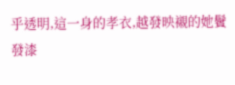乎透明,這一身的孝衣,越發映襯的她鬢發漆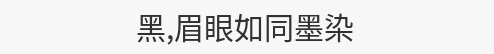黑,眉眼如同墨染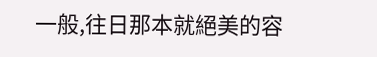一般,往日那本就絕美的容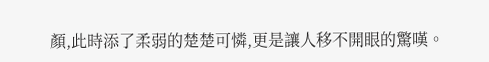顏,此時添了柔弱的楚楚可憐,更是讓人移不開眼的驚嘆。